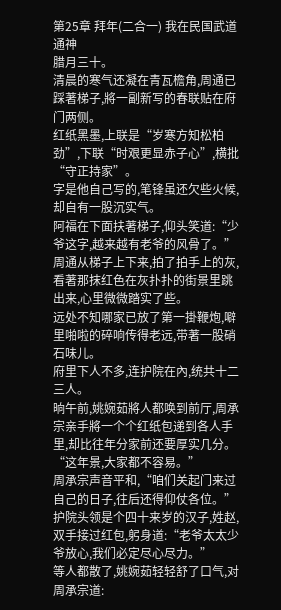第25章 拜年(二合一) 我在民国武道通神
腊月三十。
清晨的寒气还凝在青瓦檐角,周通已踩著梯子,將一副新写的春联贴在府门两侧。
红纸黑墨,上联是“岁寒方知松柏劲”,下联“时艰更显赤子心”,横批“守正持家”。
字是他自己写的,笔锋虽还欠些火候,却自有一股沉实气。
阿福在下面扶著梯子,仰头笑道:“少爷这字,越来越有老爷的风骨了。”
周通从梯子上下来,拍了拍手上的灰,看著那抹红色在灰扑扑的街景里跳出来,心里微微踏实了些。
远处不知哪家已放了第一掛鞭炮,噼里啪啦的碎响传得老远,带著一股硝石味儿。
府里下人不多,连护院在內,统共十二三人。
晌午前,姚婉茹將人都唤到前厅,周承宗亲手將一个个红纸包递到各人手里,却比往年分家前还要厚实几分。
“这年景,大家都不容易。”
周承宗声音平和,“咱们关起门来过自己的日子,往后还得仰仗各位。”
护院头领是个四十来岁的汉子,姓赵,双手接过红包,躬身道:“老爷太太少爷放心,我们必定尽心尽力。”
等人都散了,姚婉茹轻轻舒了口气,对周承宗道: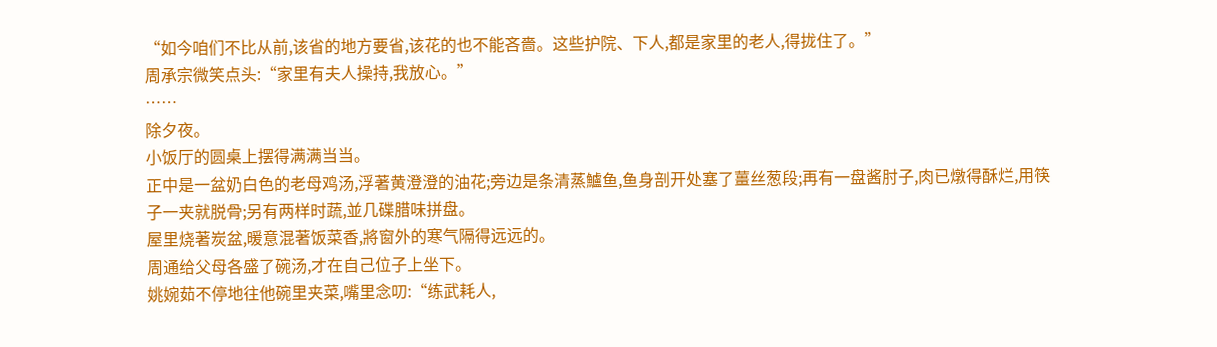“如今咱们不比从前,该省的地方要省,该花的也不能吝嗇。这些护院、下人,都是家里的老人,得拢住了。”
周承宗微笑点头:“家里有夫人操持,我放心。”
……
除夕夜。
小饭厅的圆桌上摆得满满当当。
正中是一盆奶白色的老母鸡汤,浮著黄澄澄的油花;旁边是条清蒸鱸鱼,鱼身剖开处塞了薑丝葱段;再有一盘酱肘子,肉已燉得酥烂,用筷子一夹就脱骨;另有两样时蔬,並几碟腊味拼盘。
屋里烧著炭盆,暖意混著饭菜香,將窗外的寒气隔得远远的。
周通给父母各盛了碗汤,才在自己位子上坐下。
姚婉茹不停地往他碗里夹菜,嘴里念叨:“练武耗人,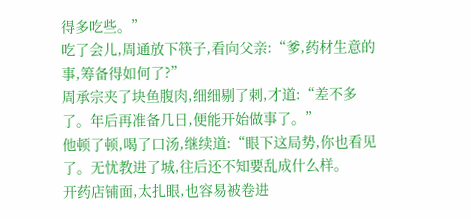得多吃些。”
吃了会儿,周通放下筷子,看向父亲:“爹,药材生意的事,筹备得如何了?”
周承宗夹了块鱼腹肉,细细剔了刺,才道:“差不多了。年后再准备几日,便能开始做事了。”
他顿了顿,喝了口汤,继续道:“眼下这局势,你也看见了。无忧教进了城,往后还不知要乱成什么样。
开药店铺面,太扎眼,也容易被卷进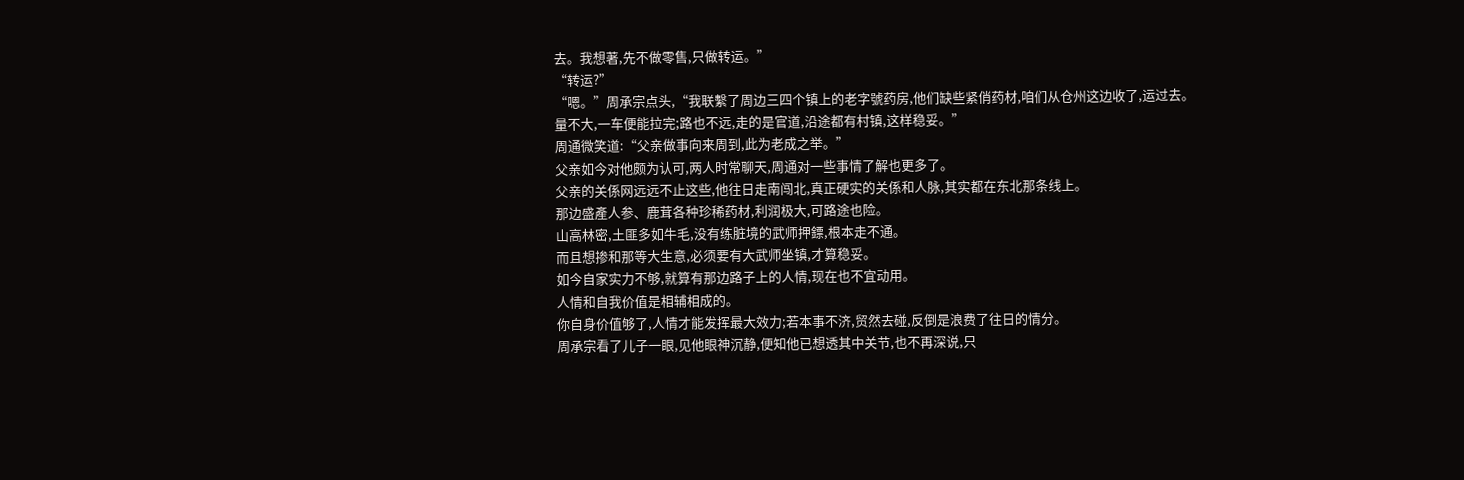去。我想著,先不做零售,只做转运。”
“转运?”
“嗯。”周承宗点头,“我联繫了周边三四个镇上的老字號药房,他们缺些紧俏药材,咱们从仓州这边收了,运过去。
量不大,一车便能拉完;路也不远,走的是官道,沿途都有村镇,这样稳妥。”
周通微笑道:“父亲做事向来周到,此为老成之举。”
父亲如今对他颇为认可,两人时常聊天,周通对一些事情了解也更多了。
父亲的关係网远远不止这些,他往日走南闯北,真正硬实的关係和人脉,其实都在东北那条线上。
那边盛產人参、鹿茸各种珍稀药材,利润极大,可路途也险。
山高林密,土匪多如牛毛,没有练脏境的武师押鏢,根本走不通。
而且想掺和那等大生意,必须要有大武师坐镇,才算稳妥。
如今自家实力不够,就算有那边路子上的人情,现在也不宜动用。
人情和自我价值是相辅相成的。
你自身价值够了,人情才能发挥最大效力;若本事不济,贸然去碰,反倒是浪费了往日的情分。
周承宗看了儿子一眼,见他眼神沉静,便知他已想透其中关节,也不再深说,只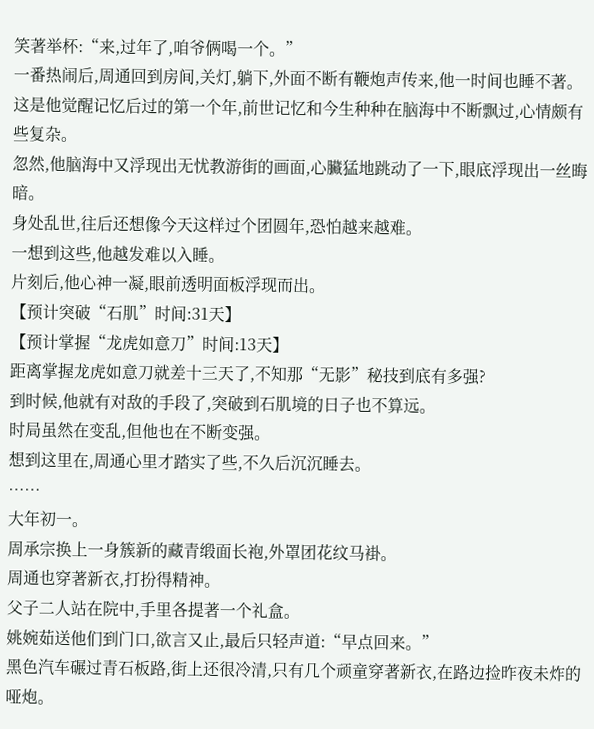笑著举杯:“来,过年了,咱爷俩喝一个。”
一番热闹后,周通回到房间,关灯,躺下,外面不断有鞭炮声传来,他一时间也睡不著。
这是他觉醒记忆后过的第一个年,前世记忆和今生种种在脑海中不断飘过,心情颇有些复杂。
忽然,他脑海中又浮现出无忧教游街的画面,心臟猛地跳动了一下,眼底浮现出一丝晦暗。
身处乱世,往后还想像今天这样过个团圆年,恐怕越来越难。
一想到这些,他越发难以入睡。
片刻后,他心神一凝,眼前透明面板浮现而出。
【预计突破“石肌”时间:31天】
【预计掌握“龙虎如意刀”时间:13天】
距离掌握龙虎如意刀就差十三天了,不知那“无影”秘技到底有多强?
到时候,他就有对敌的手段了,突破到石肌境的日子也不算远。
时局虽然在变乱,但他也在不断变强。
想到这里在,周通心里才踏实了些,不久后沉沉睡去。
……
大年初一。
周承宗换上一身簇新的藏青缎面长袍,外罩团花纹马褂。
周通也穿著新衣,打扮得精神。
父子二人站在院中,手里各提著一个礼盒。
姚婉茹送他们到门口,欲言又止,最后只轻声道:“早点回来。”
黑色汽车碾过青石板路,街上还很冷清,只有几个顽童穿著新衣,在路边捡昨夜未炸的哑炮。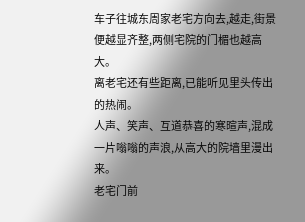车子往城东周家老宅方向去,越走,街景便越显齐整,两侧宅院的门楣也越高大。
离老宅还有些距离,已能听见里头传出的热闹。
人声、笑声、互道恭喜的寒暄声,混成一片嗡嗡的声浪,从高大的院墙里漫出来。
老宅门前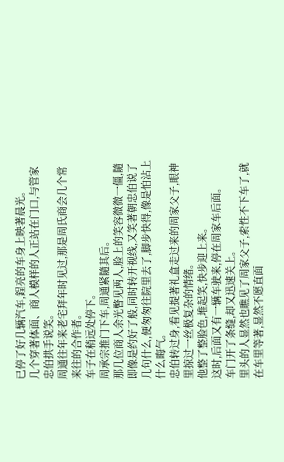已停了好几辆汽车,鋥亮的车身上映著晨光。
几个穿著体面、商人模样的人正站在门口,与管家忠伯拱手说笑。
周通往年来老宅拜年时见过,那是周氏商会几个常来往的合作者。
车子在稍远处停下。
周承宗推门下车,周通紧隨其后。
那几位商人余光瞥见两人,脸上的笑容微微一僵,隨即像是约好了般,同时转开视线,又笑著朝忠伯说了几句什么,便匆匆往院里去了,脚步快得,像是怕沾上什么晦气。
忠伯转过身,看见提著礼盒走过来的周家父子,眼神里掠过一丝极复杂的情绪。
他整了整脸色,堆起笑,快步迎上来。
这时,后面又有一辆车驶来,停在周家车后面。
车门开了条缝,却又迅速关上。
里头的人显然也瞧见了周家父子,索性不下车了,就在车里等著,显然不愿直面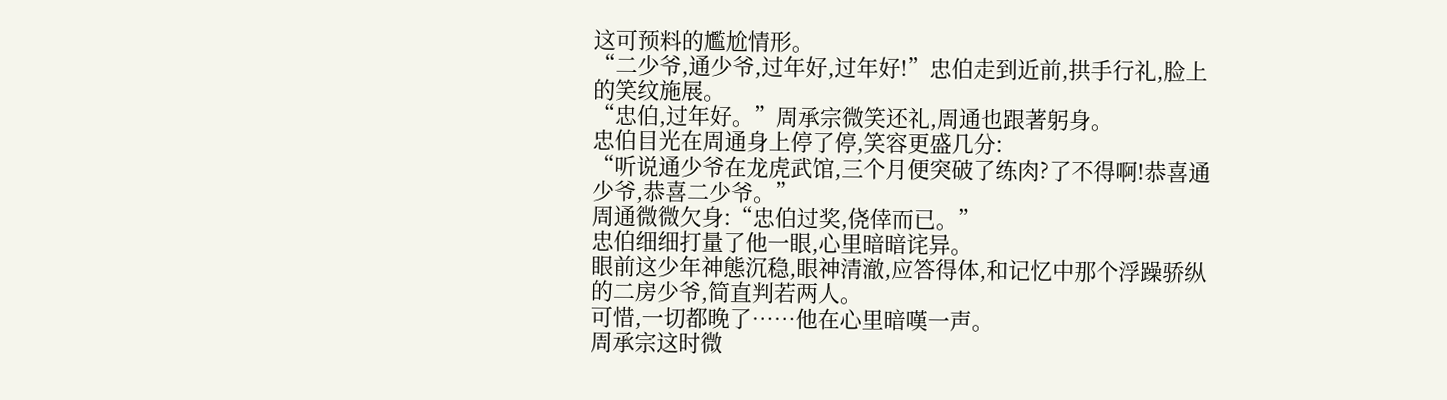这可预料的尷尬情形。
“二少爷,通少爷,过年好,过年好!”忠伯走到近前,拱手行礼,脸上的笑纹施展。
“忠伯,过年好。”周承宗微笑还礼,周通也跟著躬身。
忠伯目光在周通身上停了停,笑容更盛几分:
“听说通少爷在龙虎武馆,三个月便突破了练肉?了不得啊!恭喜通少爷,恭喜二少爷。”
周通微微欠身:“忠伯过奖,侥倖而已。”
忠伯细细打量了他一眼,心里暗暗诧异。
眼前这少年神態沉稳,眼神清澈,应答得体,和记忆中那个浮躁骄纵的二房少爷,简直判若两人。
可惜,一切都晚了……他在心里暗嘆一声。
周承宗这时微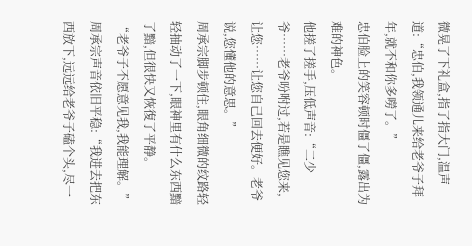微晃了下礼盒,指了指大门,温声道:“忠伯,我领通儿来给老爷子拜年,就不和你多嘮了。”
忠伯脸上的笑容顿时僵了僵,露出为难的神色。
他搓了搓手,压低声音:“二少爷……老爷吩咐过,若是瞧见您来,让您……让您自己回去便好。老爷说,您懂他的意思。”
周承宗脚步顿住,眼角细微的纹路轻轻抽动了一下,眼神里有什么东西黯了黯,但很快又恢復了平静。
“老爷子不愿意见我,我能理解。”
周承宗声音依旧平稳:“我进去把东西放下,远远给老爷子磕个头,尽一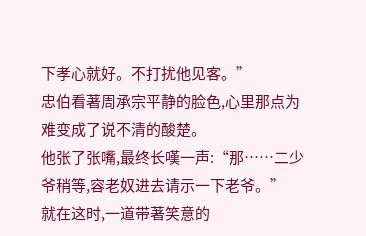下孝心就好。不打扰他见客。”
忠伯看著周承宗平静的脸色,心里那点为难变成了说不清的酸楚。
他张了张嘴,最终长嘆一声:“那……二少爷稍等,容老奴进去请示一下老爷。”
就在这时,一道带著笑意的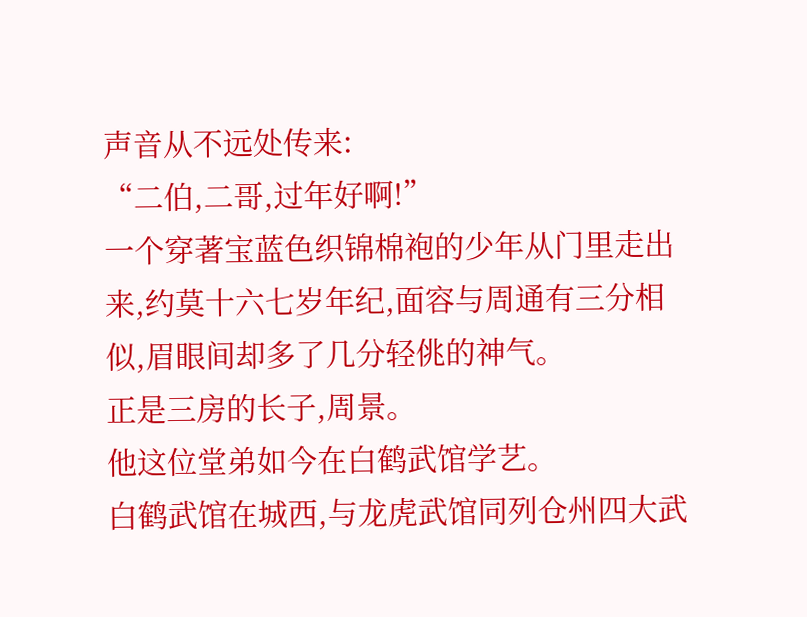声音从不远处传来:
“二伯,二哥,过年好啊!”
一个穿著宝蓝色织锦棉袍的少年从门里走出来,约莫十六七岁年纪,面容与周通有三分相似,眉眼间却多了几分轻佻的神气。
正是三房的长子,周景。
他这位堂弟如今在白鹤武馆学艺。
白鹤武馆在城西,与龙虎武馆同列仓州四大武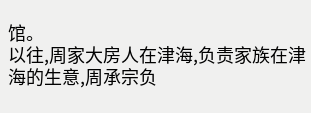馆。
以往,周家大房人在津海,负责家族在津海的生意,周承宗负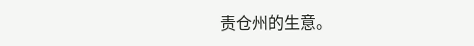责仓州的生意。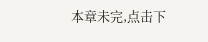本章未完,点击下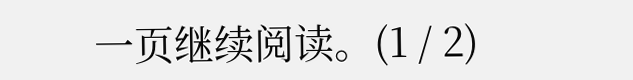一页继续阅读。(1 / 2)